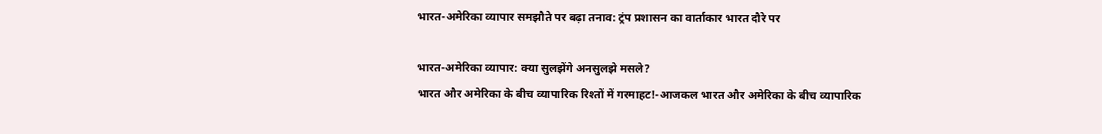भारत-अमेरिका व्यापार समझौते पर बढ़ा तनाव: ट्रंप प्रशासन का वार्ताकार भारत दौरे पर

भारत-अमेरिका व्यापार: क्या सुलझेंगे अनसुलझे मसले?
भारत और अमेरिका के बीच व्यापारिक रिश्तों में गरमाहट!-आजकल भारत और अमेरिका के बीच व्यापारिक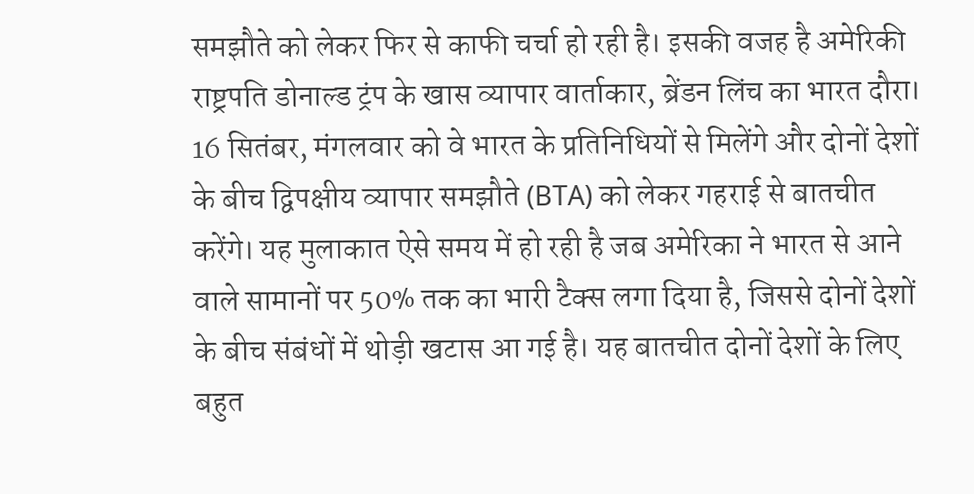समझौते को लेकर फिर से काफी चर्चा हो रही है। इसकी वजह है अमेरिकी राष्ट्रपति डोनाल्ड ट्रंप के खास व्यापार वार्ताकार, ब्रेंडन लिंच का भारत दौरा। 16 सितंबर, मंगलवार को वे भारत के प्रतिनिधियों से मिलेंगे और दोनों देशों के बीच द्विपक्षीय व्यापार समझौते (BTA) को लेकर गहराई से बातचीत करेंगे। यह मुलाकात ऐसे समय में हो रही है जब अमेरिका ने भारत से आने वाले सामानों पर 50% तक का भारी टैक्स लगा दिया है, जिससे दोनों देशों के बीच संबंधों में थोड़ी खटास आ गई है। यह बातचीत दोनों देशों के लिए बहुत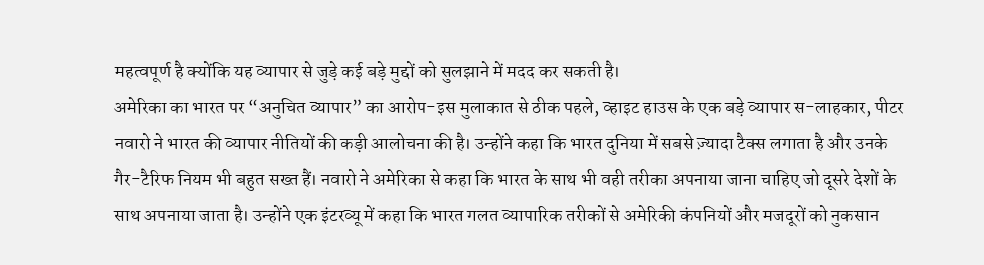महत्वपूर्ण है क्योंकि यह व्यापार से जुड़े कई बड़े मुद्दों को सुलझाने में मदद कर सकती है।
अमेरिका का भारत पर “अनुचित व्यापार” का आरोप-इस मुलाकात से ठीक पहले, व्हाइट हाउस के एक बड़े व्यापार स-लाहकार, पीटर नवारो ने भारत की व्यापार नीतियों की कड़ी आलोचना की है। उन्होंने कहा कि भारत दुनिया में सबसे ज़्यादा टैक्स लगाता है और उनके गैर-टैरिफ नियम भी बहुत सख्त हैं। नवारो ने अमेरिका से कहा कि भारत के साथ भी वही तरीका अपनाया जाना चाहिए जो दूसरे देशों के साथ अपनाया जाता है। उन्होंने एक इंटरव्यू में कहा कि भारत गलत व्यापारिक तरीकों से अमेरिकी कंपनियों और मजदूरों को नुकसान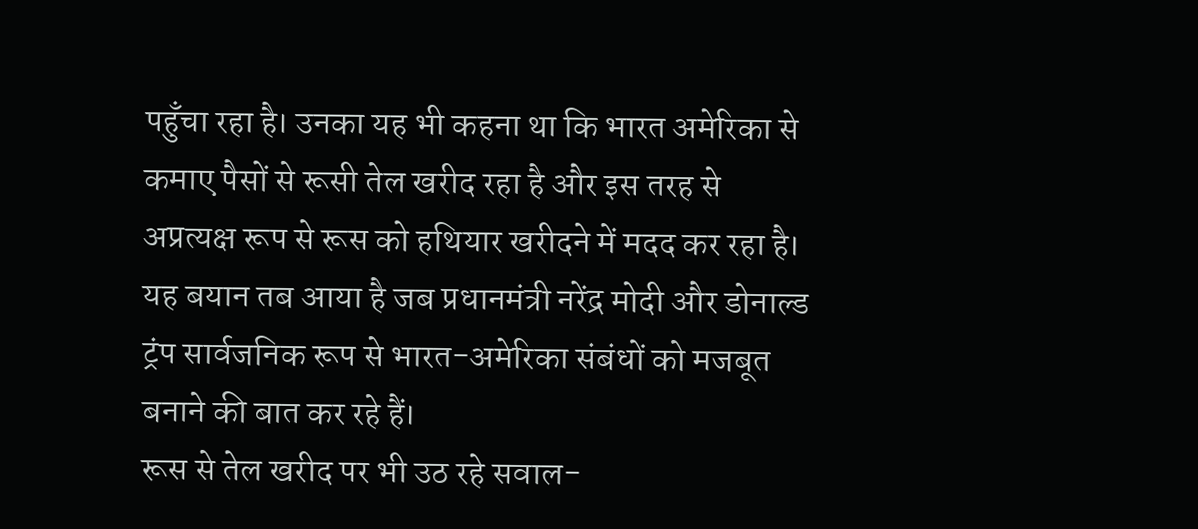पहुँचा रहा है। उनका यह भी कहना था कि भारत अमेरिका से कमाए पैसों से रूसी तेल खरीद रहा है और इस तरह से अप्रत्यक्ष रूप से रूस को हथियार खरीदने में मदद कर रहा है। यह बयान तब आया है जब प्रधानमंत्री नरेंद्र मोदी और डोनाल्ड ट्रंप सार्वजनिक रूप से भारत-अमेरिका संबंधों को मजबूत बनाने की बात कर रहे हैं।
रूस से तेल खरीद पर भी उठ रहे सवाल-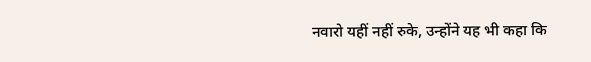नवारो यहीं नहीं रुके, उन्होंने यह भी कहा कि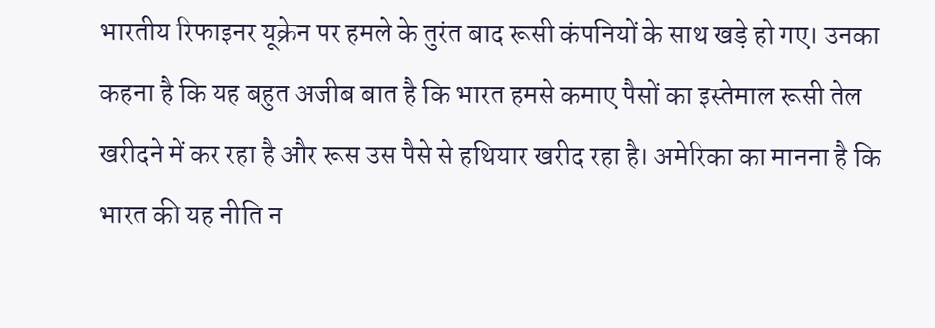भारतीय रिफाइनर यूक्रेन पर हमले के तुरंत बाद रूसी कंपनियों के साथ खड़े हो गए। उनका कहना है कि यह बहुत अजीब बात है कि भारत हमसे कमाए पैसों का इस्तेमाल रूसी तेल खरीदने में कर रहा है और रूस उस पैसे से हथियार खरीद रहा है। अमेरिका का मानना है कि भारत की यह नीति न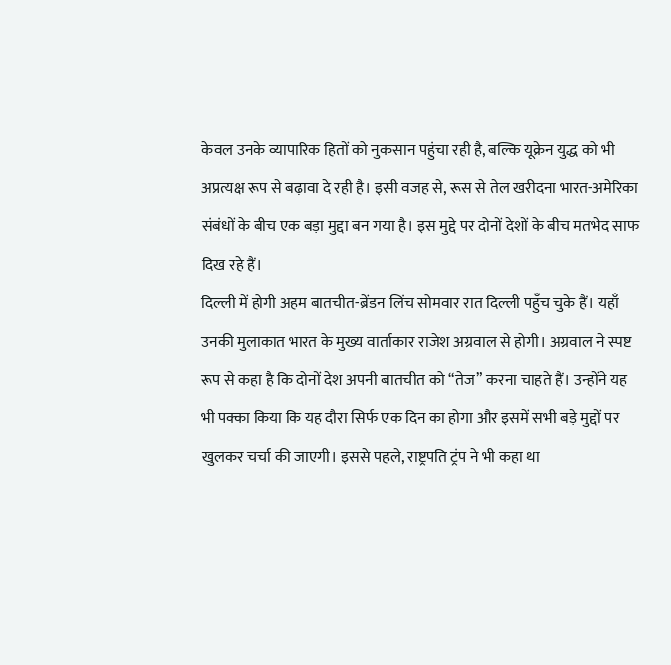केवल उनके व्यापारिक हितों को नुकसान पहुंचा रही है, बल्कि यूक्रेन युद्ध को भी अप्रत्यक्ष रूप से बढ़ावा दे रही है। इसी वजह से, रूस से तेल खरीदना भारत-अमेरिका संबंधों के बीच एक बड़ा मुद्दा बन गया है। इस मुद्दे पर दोनों देशों के बीच मतभेद साफ दिख रहे हैं।
दिल्ली में होगी अहम बातचीत-ब्रेंडन लिंच सोमवार रात दिल्ली पहुँच चुके हैं। यहाँ उनकी मुलाकात भारत के मुख्य वार्ताकार राजेश अग्रवाल से होगी। अग्रवाल ने स्पष्ट रूप से कहा है कि दोनों देश अपनी बातचीत को “तेज” करना चाहते हैं। उन्होंने यह भी पक्का किया कि यह दौरा सिर्फ एक दिन का होगा और इसमें सभी बड़े मुद्दों पर खुलकर चर्चा की जाएगी। इससे पहले, राष्ट्रपति ट्रंप ने भी कहा था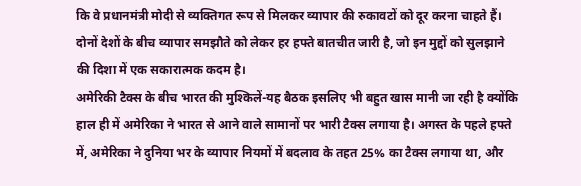कि वे प्रधानमंत्री मोदी से व्यक्तिगत रूप से मिलकर व्यापार की रुकावटों को दूर करना चाहते हैं। दोनों देशों के बीच व्यापार समझौते को लेकर हर हफ्ते बातचीत जारी है, जो इन मुद्दों को सुलझाने की दिशा में एक सकारात्मक कदम है।
अमेरिकी टैक्स के बीच भारत की मुश्किलें-यह बैठक इसलिए भी बहुत खास मानी जा रही है क्योंकि हाल ही में अमेरिका ने भारत से आने वाले सामानों पर भारी टैक्स लगाया है। अगस्त के पहले हफ्ते में, अमेरिका ने दुनिया भर के व्यापार नियमों में बदलाव के तहत 25% का टैक्स लगाया था, और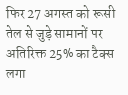फिर 27 अगस्त को रूसी तेल से जुड़े सामानों पर अतिरिक्त 25% का टैक्स लगा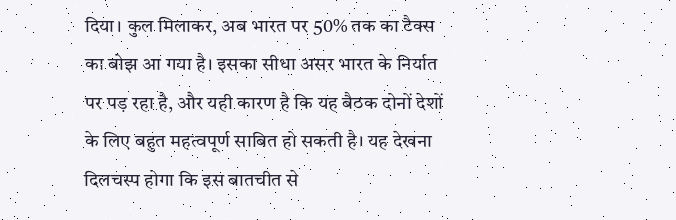दिया। कुल मिलाकर, अब भारत पर 50% तक का टैक्स का बोझ आ गया है। इसका सीधा असर भारत के निर्यात पर पड़ रहा है, और यही कारण है कि यह बैठक दोनों देशों के लिए बहुत महत्वपूर्ण साबित हो सकती है। यह देखना दिलचस्प होगा कि इस बातचीत से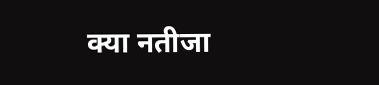क्या नतीजा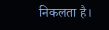निकलता है।